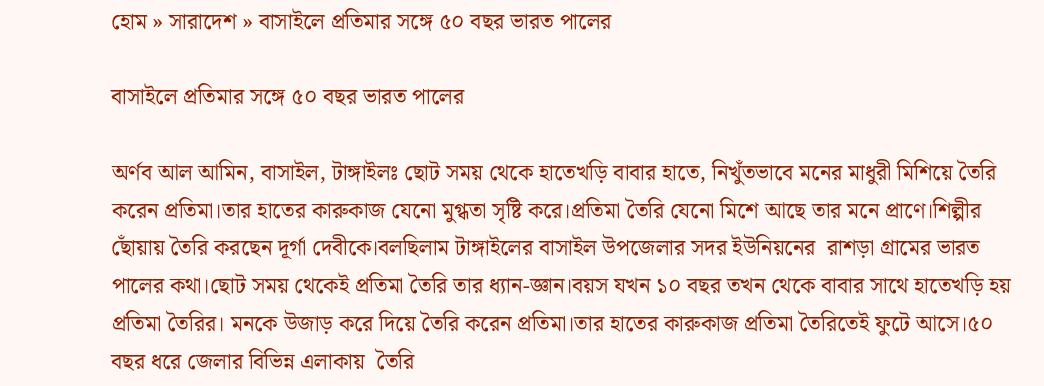হোম » সারাদেশ » বাসাইলে প্রতিমার সঙ্গে ৫০ বছর ভারত পালের

বাসাইলে প্রতিমার সঙ্গে ৫০ বছর ভারত পালের

অর্ণব আল আমিন, বাসাইল, টাঙ্গাইলঃ ছোট সময় থেকে হাতেখড়ি বাবার হাতে, নিখুঁতভাবে মনের মাধুরী মিশিয়ে তৈরি করেন প্রতিমা।তার হাতের কারুকাজ যেনো মুগ্ধতা সৃষ্টি করে।প্রতিমা তৈরি যেনো মিশে আছে তার মনে প্রাণে।শিল্পীর ছোঁয়ায় তৈরি করছেন দূর্গা দেবীকে।বলছিলাম টাঙ্গাইলের বাসাইল উপজেলার সদর ইউনিয়নের  রাশড়া গ্রামের ভারত পালের কথা।ছোট সময় থেকেই প্রতিমা তৈরি তার ধ্যান-জ্ঞান।বয়স যখন ১০ বছর তখন থেকে বাবার সাথে হাতেখড়ি হয় প্রতিমা তৈরির। মনকে উজাড় করে দিয়ে তৈরি করেন প্রতিমা।তার হাতের কারুকাজ প্রতিমা তৈরিতেই ফুটে আসে।৫০ বছর ধরে জেলার বিভিন্ন এলাকায়  তৈরি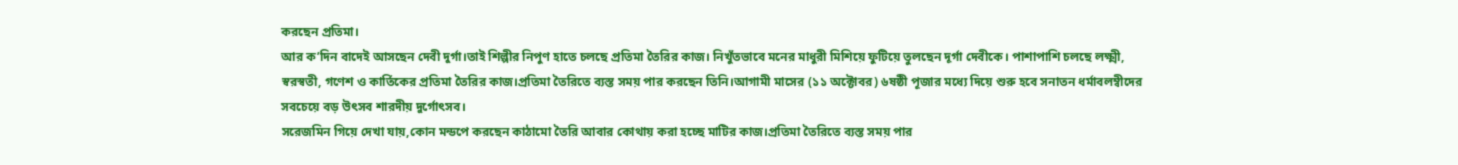করছেন প্রতিমা।
আর ক’দিন বাদেই আসছেন দেবী দুর্গা।তাই শিল্পীর নিপুণ হাতে চলছে প্রতিমা তৈরির কাজ। নিখুঁতভাবে মনের মাধুরী মিশিয়ে ফুটিয়ে তুলছেন দূর্গা দেবীকে। পাশাপাশি চলছে লক্ষ্মী, স্বরস্বতী, গণেশ ও কার্তিকের প্রতিমা তৈরির কাজ।প্রতিমা তৈরিতে ব্যস্ত সময় পার করছেন তিনি।আগামী মাসের (১১ অক্টোবর) ৬ষষ্ঠী পূজার মধ্যে দিয়ে শুরু হবে সনাতন ধর্মাবলম্বীদের সবচেয়ে বড় উৎসব শারদীয় দুর্গোৎসব।
সরেজমিন গিয়ে দেখা যায়,কোন মন্ডপে করছেন কাঠামো তৈরি আবার কোথায় করা হচ্ছে মাটির কাজ।প্রতিমা তৈরিতে ব্যস্ত সময় পার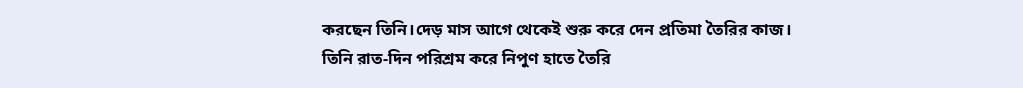করছেন তিনি।দেড় মাস আগে থেকেই শুরু করে দেন প্রতিমা তৈরির কাজ। তিনি রাত-দিন পরিশ্রম করে নিপুণ হাতে তৈরি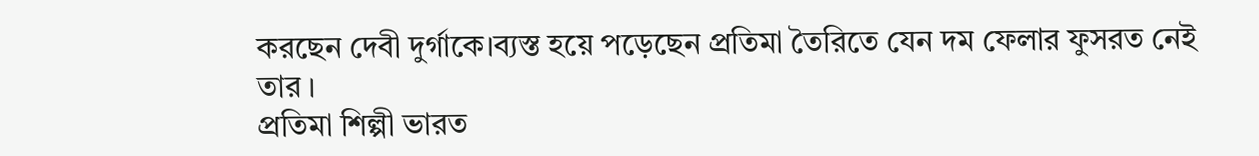করছেন দেবী দুর্গাকে।ব্যস্ত হয়ে পড়েছেন প্রতিমা তৈরিতে যেন দম ফেলার ফুসরত নেই তার ।
প্রতিমা শিল্পী ভারত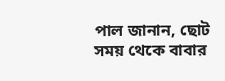পাল জানান, ছোট সময় থেকে বাবার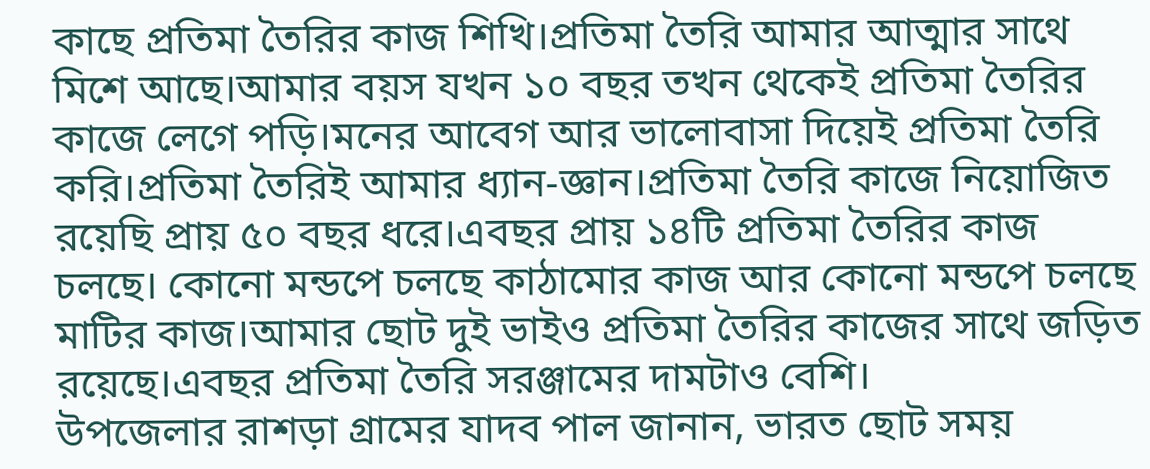কাছে প্রতিমা তৈরির কাজ শিখি।প্রতিমা তৈরি আমার আত্মার সাথে মিশে আছে।আমার বয়স যখন ১০ বছর তখন থেকেই প্রতিমা তৈরির কাজে লেগে পড়ি।মনের আবেগ আর ভালোবাসা দিয়েই প্রতিমা তৈরি করি।প্রতিমা তৈরিই আমার ধ্যান-জ্ঞান।প্রতিমা তৈরি কাজে নিয়োজিত রয়েছি প্রায় ৫০ বছর ধরে।এবছর প্রায় ১৪টি প্রতিমা তৈরির কাজ চলছে। কোনো মন্ডপে চলছে কাঠামোর কাজ আর কোনো মন্ডপে চলছে মাটির কাজ।আমার ছোট দুই ভাইও প্রতিমা তৈরির কাজের সাথে জড়িত রয়েছে।এবছর প্রতিমা তৈরি সরঞ্জামের দামটাও বেশি।
উপজেলার রাশড়া গ্রামের যাদব পাল জানান, ভারত ছোট সময়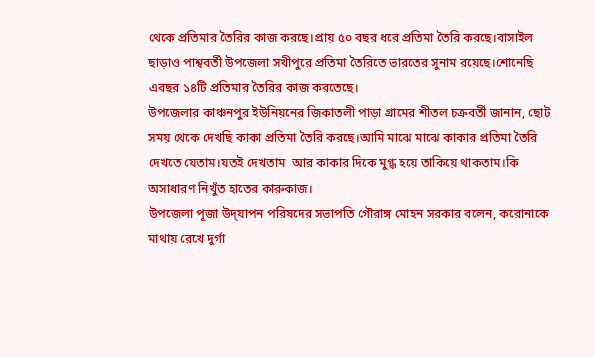থেকে প্রতিমার তৈরির কাজ করছে।প্রায় ৫০ বছর ধরে প্রতিমা তৈরি করছে।বাসাইল ছাড়াও পাশ্ববর্তী উপজেলা সখীপুরে প্রতিমা তৈরিতে ভারতের সুনাম রয়েছে।শোনেছি এবছর ১৪টি প্রতিমার তৈরির কাজ করতেছে।
উপজেলার কাঞ্চনপুর ইউনিয়নের জিকাতলী পাড়া গ্রামের শীতল চক্রবর্তী জানান, ছোট সময় থেকে দেখছি কাকা প্রতিমা তৈরি করছে।আমি মাঝে মাঝে কাকার প্রতিমা তৈরি দেখতে যেতাম।যতই দেখতাম  আর কাকার দিকে মুগ্ধ হয়ে তাকিয়ে থাকতাম।কি অসাধারণ নিখুঁত হাতের কারুকাজ।
উপজেলা পূজা উদ্‌যাপন পরিষদের সভাপতি গৌরাঙ্গ মোহন সরকার বলেন, করোনাকে মাথায় রেখে দুর্গা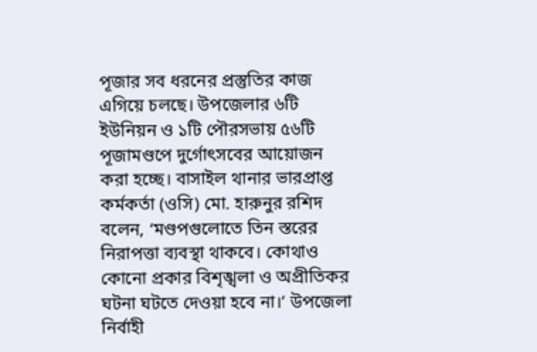পূজার সব ধরনের প্রস্তুতির কাজ এগিয়ে চলছে। উপজেলার ৬টি ইউনিয়ন ও ১টি পৌরসভায় ৫৬টি পূজামণ্ডপে দুর্গোৎসবের আয়োজন করা হচ্ছে। বাসাইল থানার ভারপ্রাপ্ত কর্মকর্তা (ওসি) মো. হারুনুর রশিদ বলেন, ‘মণ্ডপগুলোতে তিন স্তরের নিরাপত্তা ব্যবস্থা থাকবে। কোথাও কোনো প্রকার বিশৃঙ্খলা ও অপ্রীতিকর ঘটনা ঘটতে দেওয়া হবে না।’ উপজেলা নির্বাহী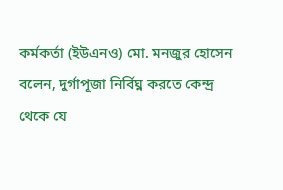কর্মকর্তা (ইউএনও) মো. মনজুর হোসেন বলেন, দুর্গাপূজা নির্বিঘ্ন করতে কেন্দ্র থেকে যে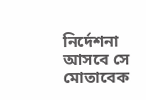নির্দেশনা আসবে সে মোতাবেক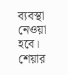ব্যবস্থা নেওয়া হবে।
শেয়ার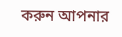করুন আপনার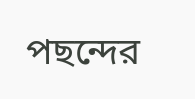পছন্দের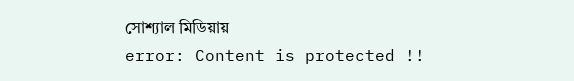সোশ্যাল মিডিয়ায়
error: Content is protected !!